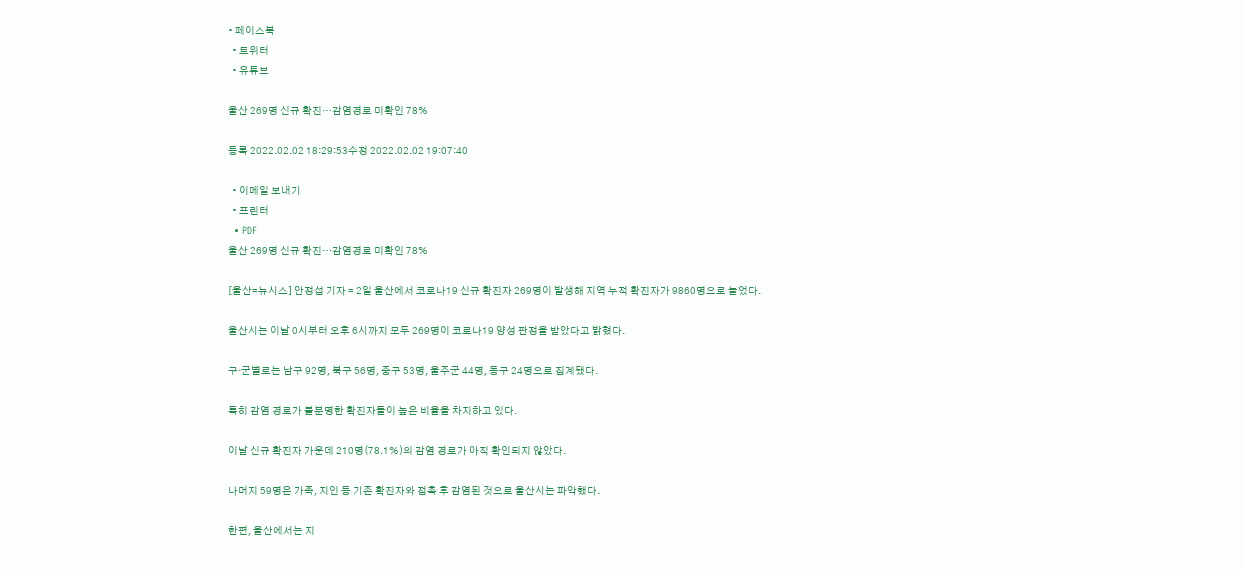• 페이스북
  • 트위터
  • 유튜브

울산 269명 신규 확진…감염경로 미확인 78%

등록 2022.02.02 18:29:53수정 2022.02.02 19:07:40

  • 이메일 보내기
  • 프린터
  • PDF
울산 269명 신규 확진…감염경로 미확인 78%

[울산=뉴시스] 안정섭 기자 = 2일 울산에서 코로나19 신규 확진자 269명이 발생해 지역 누적 확진자가 9860명으로 늘었다.

울산시는 이날 0시부터 오후 6시까지 모두 269명이 코로나19 양성 판정을 받았다고 밝혔다.

구·군별로는 남구 92명, 북구 56명, 중구 53명, 울주군 44명, 동구 24명으로 집계됐다.

특히 감염 경로가 불분명한 확진자들이 높은 비율을 차지하고 있다.

이날 신규 확진자 가운데 210명(78.1%)의 감염 경로가 아직 확인되지 않았다.

나머지 59명은 가족, 지인 등 기존 확진자와 접촉 후 감염된 것으로 울산시는 파악했다.

한편, 울산에서는 지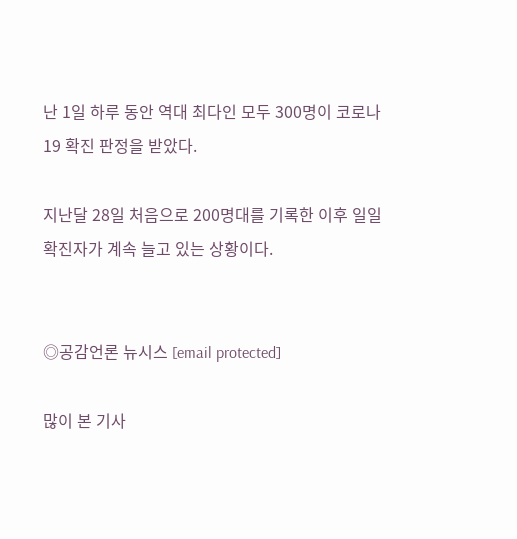난 1일 하루 동안 역대 최다인 모두 300명이 코로나19 확진 판정을 받았다.

지난달 28일 처음으로 200명대를 기록한 이후 일일 확진자가 계속 늘고 있는 상황이다.


◎공감언론 뉴시스 [email protected]

많이 본 기사